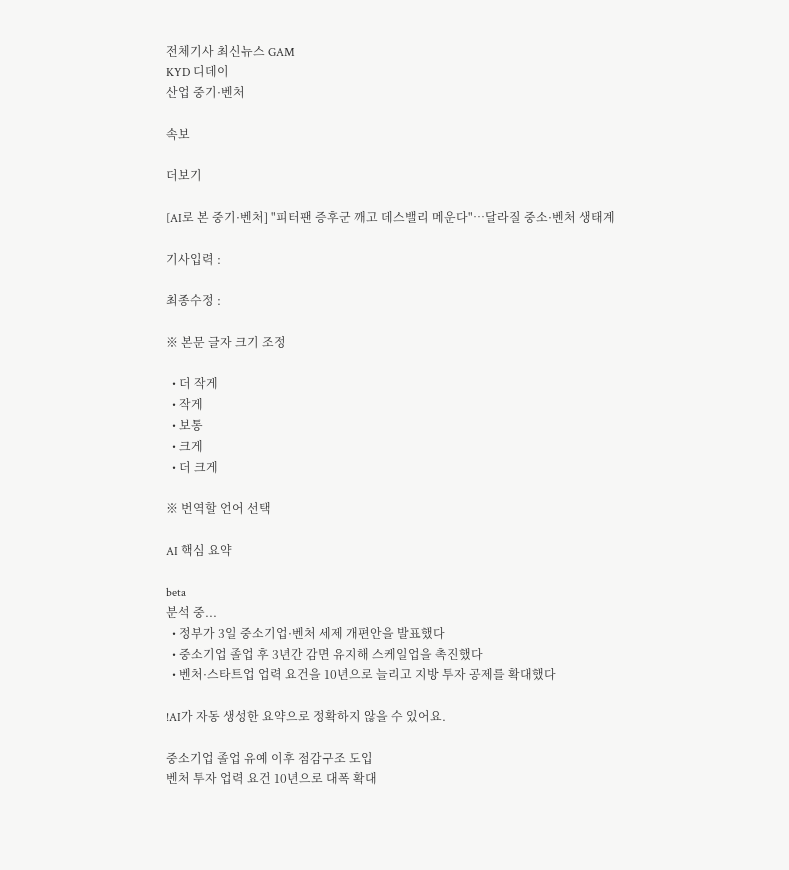전체기사 최신뉴스 GAM
KYD 디데이
산업 중기·벤처

속보

더보기

[AI로 본 중기·벤처] "피터팬 증후군 깨고 데스밸리 메운다"…달라질 중소·벤처 생태계

기사입력 :

최종수정 :

※ 본문 글자 크기 조정

  • 더 작게
  • 작게
  • 보통
  • 크게
  • 더 크게

※ 번역할 언어 선택

AI 핵심 요약

beta
분석 중...
  • 정부가 3일 중소기업·벤처 세제 개편안을 발표했다
  • 중소기업 졸업 후 3년간 감면 유지해 스케일업을 촉진했다
  • 벤처·스타트업 업력 요건을 10년으로 늘리고 지방 투자 공제를 확대했다

!AI가 자동 생성한 요약으로 정확하지 않을 수 있어요.

중소기업 졸업 유예 이후 점감구조 도입
벤처 투자 업력 요건 10년으로 대폭 확대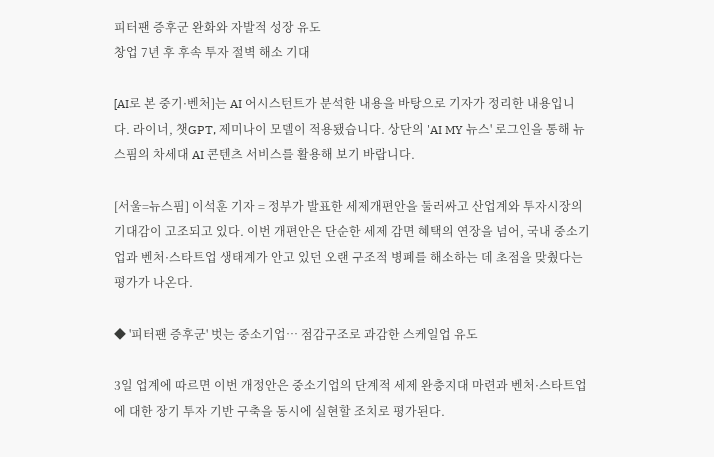피터팬 증후군 완화와 자발적 성장 유도
창업 7년 후 후속 투자 절벽 해소 기대

[AI로 본 중기·벤처]는 AI 어시스턴트가 분석한 내용을 바탕으로 기자가 정리한 내용입니다. 라이너, 챗GPT, 제미나이 모델이 적용됐습니다. 상단의 'AI MY 뉴스' 로그인을 통해 뉴스핌의 차세대 AI 콘텐츠 서비스를 활용해 보기 바랍니다.

[서울=뉴스핌] 이석훈 기자 = 정부가 발표한 세제개편안을 둘러싸고 산업계와 투자시장의 기대감이 고조되고 있다. 이번 개편안은 단순한 세제 감면 혜택의 연장을 넘어, 국내 중소기업과 벤처·스타트업 생태계가 안고 있던 오랜 구조적 병폐를 해소하는 데 초점을 맞췄다는 평가가 나온다.

◆ '피터팬 증후군' 벗는 중소기업… 점감구조로 과감한 스케일업 유도

3일 업계에 따르면 이번 개정안은 중소기업의 단계적 세제 완충지대 마련과 벤처·스타트업에 대한 장기 투자 기반 구축을 동시에 실현할 조치로 평가된다.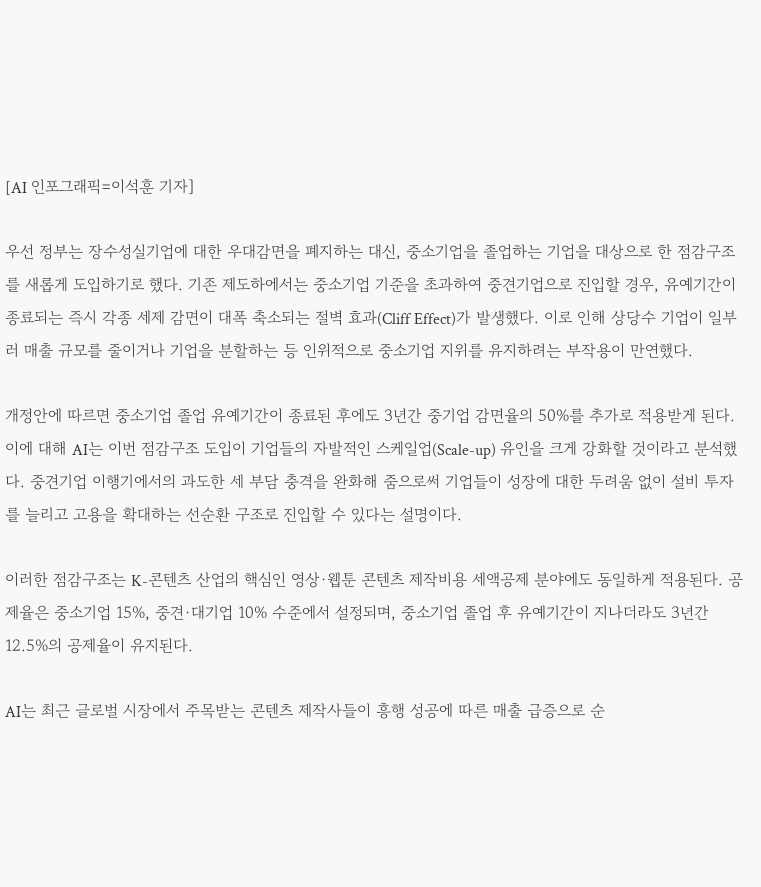[AI 인포그래픽=이석훈 기자]

우선 정부는 장수성실기업에 대한 우대감면을 폐지하는 대신, 중소기업을 졸업하는 기업을 대상으로 한 점감구조를 새롭게 도입하기로 했다. 기존 제도하에서는 중소기업 기준을 초과하여 중견기업으로 진입할 경우, 유예기간이 종료되는 즉시 각종 세제 감면이 대폭 축소되는 절벽 효과(Cliff Effect)가 발생했다. 이로 인해 상당수 기업이 일부러 매출 규모를 줄이거나 기업을 분할하는 등 인위적으로 중소기업 지위를 유지하려는 부작용이 만연했다.

개정안에 따르면 중소기업 졸업 유예기간이 종료된 후에도 3년간 중기업 감면율의 50%를 추가로 적용받게 된다. 이에 대해 AI는 이번 점감구조 도입이 기업들의 자발적인 스케일업(Scale-up) 유인을 크게 강화할 것이라고 분석했다. 중견기업 이행기에서의 과도한 세 부담 충격을 완화해 줌으로써 기업들이 성장에 대한 두려움 없이 설비 투자를 늘리고 고용을 확대하는 선순환 구조로 진입할 수 있다는 설명이다.

이러한 점감구조는 K-콘텐츠 산업의 핵심인 영상·웹툰 콘텐츠 제작비용 세액공제 분야에도 동일하게 적용된다. 공제율은 중소기업 15%, 중견·대기업 10% 수준에서 설정되며, 중소기업 졸업 후 유예기간이 지나더라도 3년간 12.5%의 공제율이 유지된다.

AI는 최근 글로벌 시장에서 주목받는 콘텐츠 제작사들이 흥행 성공에 따른 매출 급증으로 순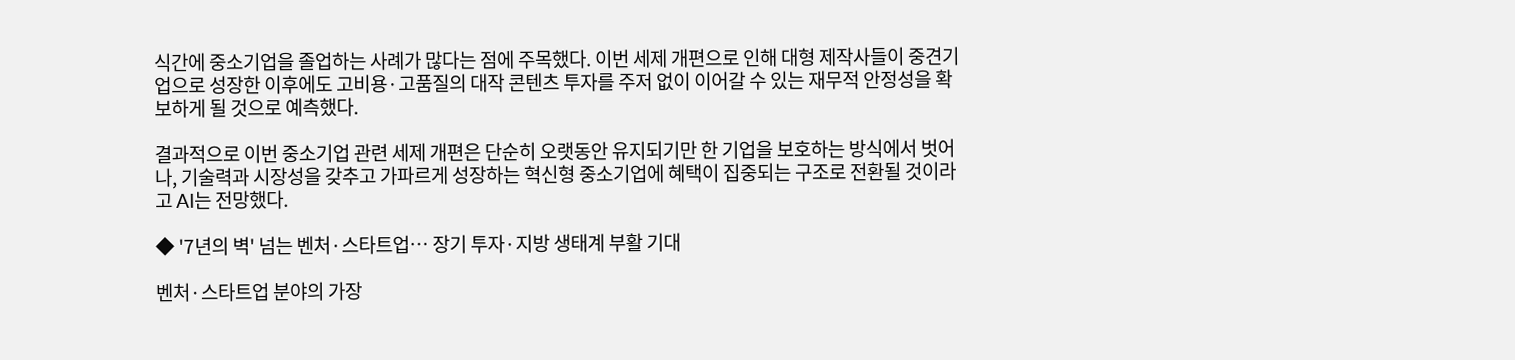식간에 중소기업을 졸업하는 사례가 많다는 점에 주목했다. 이번 세제 개편으로 인해 대형 제작사들이 중견기업으로 성장한 이후에도 고비용·고품질의 대작 콘텐츠 투자를 주저 없이 이어갈 수 있는 재무적 안정성을 확보하게 될 것으로 예측했다.

결과적으로 이번 중소기업 관련 세제 개편은 단순히 오랫동안 유지되기만 한 기업을 보호하는 방식에서 벗어나, 기술력과 시장성을 갖추고 가파르게 성장하는 혁신형 중소기업에 혜택이 집중되는 구조로 전환될 것이라고 AI는 전망했다.

◆ '7년의 벽' 넘는 벤처·스타트업… 장기 투자·지방 생태계 부활 기대

벤처·스타트업 분야의 가장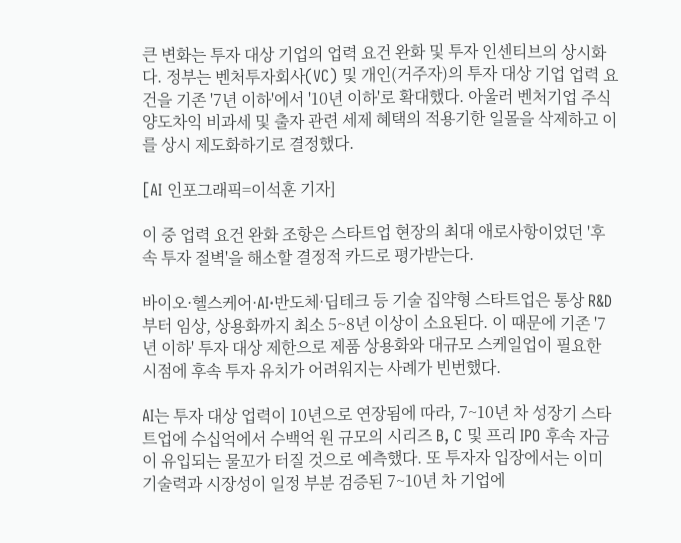큰 변화는 투자 대상 기업의 업력 요건 완화 및 투자 인센티브의 상시화다. 정부는 벤처투자회사(VC) 및 개인(거주자)의 투자 대상 기업 업력 요건을 기존 '7년 이하'에서 '10년 이하'로 확대했다. 아울러 벤처기업 주식양도차익 비과세 및 출자 관련 세제 혜택의 적용기한 일몰을 삭제하고 이를 상시 제도화하기로 결정했다.

[AI 인포그래픽=이석훈 기자]

이 중 업력 요건 완화 조항은 스타트업 현장의 최대 애로사항이었던 '후속 투자 절벽'을 해소할 결정적 카드로 평가받는다.

바이오·헬스케어·AI·반도체·딥테크 등 기술 집약형 스타트업은 통상 R&D부터 임상, 상용화까지 최소 5~8년 이상이 소요된다. 이 때문에 기존 '7년 이하' 투자 대상 제한으로 제품 상용화와 대규모 스케일업이 필요한 시점에 후속 투자 유치가 어려워지는 사례가 빈번했다.

AI는 투자 대상 업력이 10년으로 연장됨에 따라, 7~10년 차 성장기 스타트업에 수십억에서 수백억 원 규모의 시리즈 B, C 및 프리 IPO 후속 자금이 유입되는 물꼬가 터질 것으로 예측했다. 또 투자자 입장에서는 이미 기술력과 시장성이 일정 부분 검증된 7~10년 차 기업에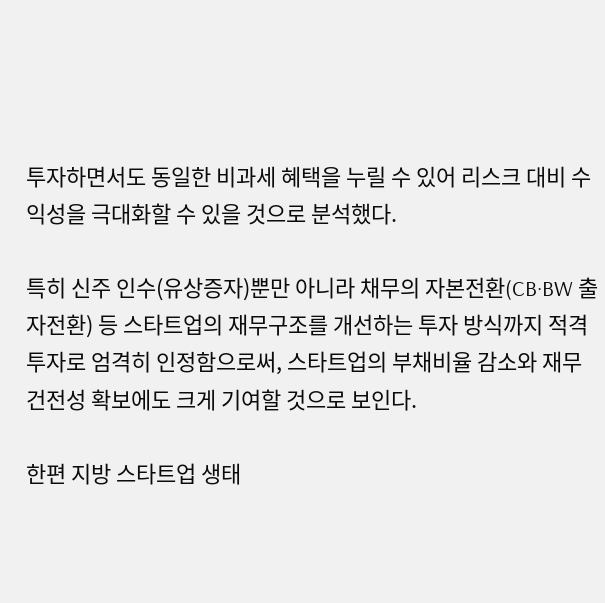투자하면서도 동일한 비과세 혜택을 누릴 수 있어 리스크 대비 수익성을 극대화할 수 있을 것으로 분석했다.

특히 신주 인수(유상증자)뿐만 아니라 채무의 자본전환(CB·BW 출자전환) 등 스타트업의 재무구조를 개선하는 투자 방식까지 적격 투자로 엄격히 인정함으로써, 스타트업의 부채비율 감소와 재무 건전성 확보에도 크게 기여할 것으로 보인다.

한편 지방 스타트업 생태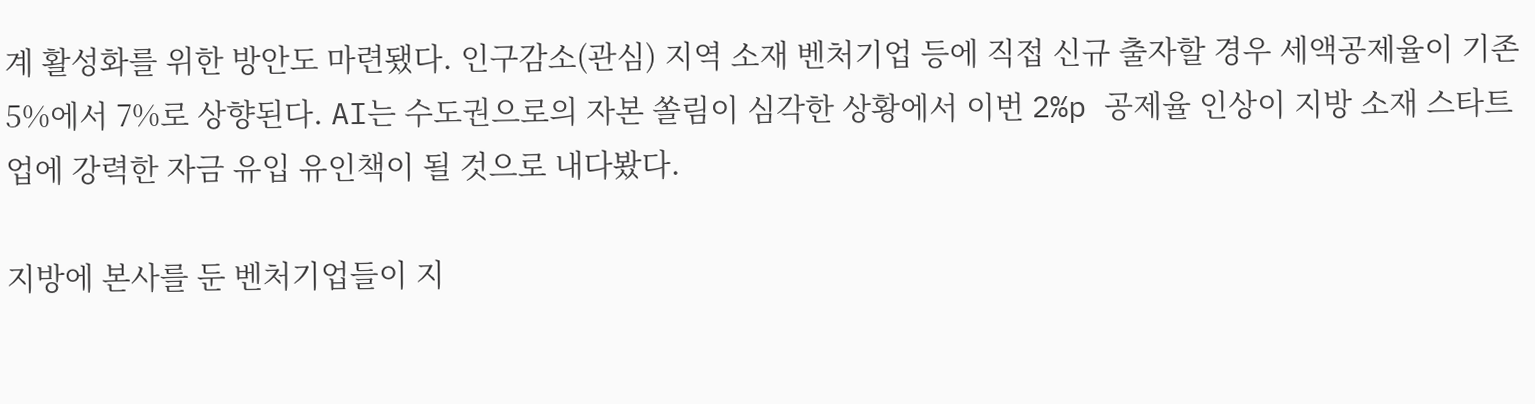계 활성화를 위한 방안도 마련됐다. 인구감소(관심) 지역 소재 벤처기업 등에 직접 신규 출자할 경우 세액공제율이 기존 5%에서 7%로 상향된다. AI는 수도권으로의 자본 쏠림이 심각한 상황에서 이번 2%p 공제율 인상이 지방 소재 스타트업에 강력한 자금 유입 유인책이 될 것으로 내다봤다.

지방에 본사를 둔 벤처기업들이 지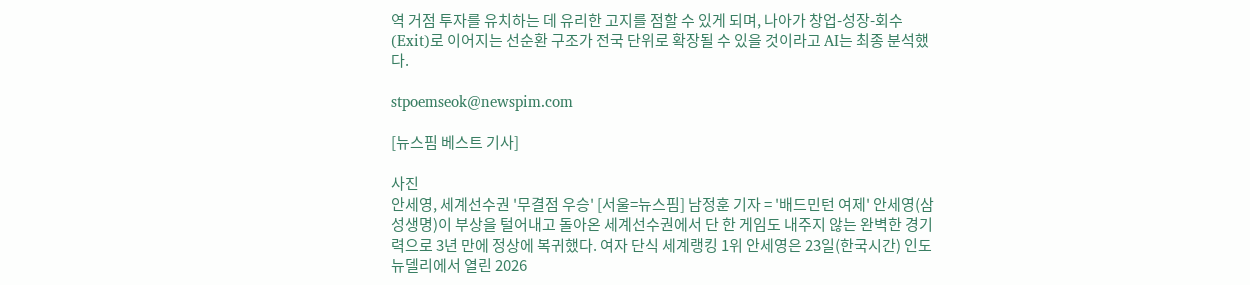역 거점 투자를 유치하는 데 유리한 고지를 점할 수 있게 되며, 나아가 창업-성장-회수(Exit)로 이어지는 선순환 구조가 전국 단위로 확장될 수 있을 것이라고 AI는 최종 분석했다.

stpoemseok@newspim.com

[뉴스핌 베스트 기사]

사진
안세영, 세계선수권 '무결점 우승' [서울=뉴스핌] 남정훈 기자 = '배드민턴 여제' 안세영(삼성생명)이 부상을 털어내고 돌아온 세계선수권에서 단 한 게임도 내주지 않는 완벽한 경기력으로 3년 만에 정상에 복귀했다. 여자 단식 세계랭킹 1위 안세영은 23일(한국시간) 인도 뉴델리에서 열린 2026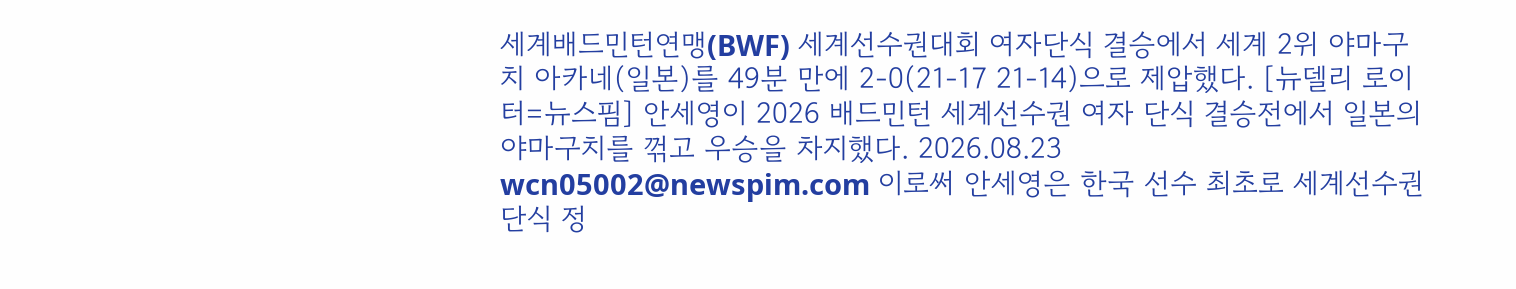세계배드민턴연맹(BWF) 세계선수권대회 여자단식 결승에서 세계 2위 야마구치 아카네(일본)를 49분 만에 2-0(21-17 21-14)으로 제압했다. [뉴델리 로이터=뉴스핌] 안세영이 2026 배드민턴 세계선수권 여자 단식 결승전에서 일본의 야마구치를 꺾고 우승을 차지했다. 2026.08.23 wcn05002@newspim.com 이로써 안세영은 한국 선수 최초로 세계선수권 단식 정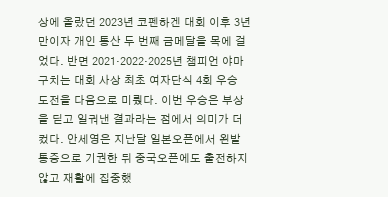상에 올랐던 2023년 코펜하겐 대회 이후 3년 만이자 개인 통산 두 번째 금메달을 목에 걸었다. 반면 2021·2022·2025년 챔피언 야마구치는 대회 사상 최초 여자단식 4회 우승 도전을 다음으로 미뤘다. 이번 우승은 부상을 딛고 일궈낸 결과라는 점에서 의미가 더 컸다. 안세영은 지난달 일본오픈에서 왼발 통증으로 기권한 뒤 중국오픈에도 출전하지 않고 재활에 집중했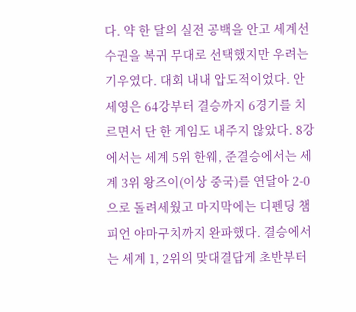다. 약 한 달의 실전 공백을 안고 세계선수권을 복귀 무대로 선택했지만 우려는 기우였다. 대회 내내 압도적이었다. 안세영은 64강부터 결승까지 6경기를 치르면서 단 한 게임도 내주지 않았다. 8강에서는 세계 5위 한웨, 준결승에서는 세계 3위 왕즈이(이상 중국)를 연달아 2-0으로 돌려세웠고 마지막에는 디펜딩 챔피언 야마구치까지 완파했다. 결승에서는 세계 1, 2위의 맞대결답게 초반부터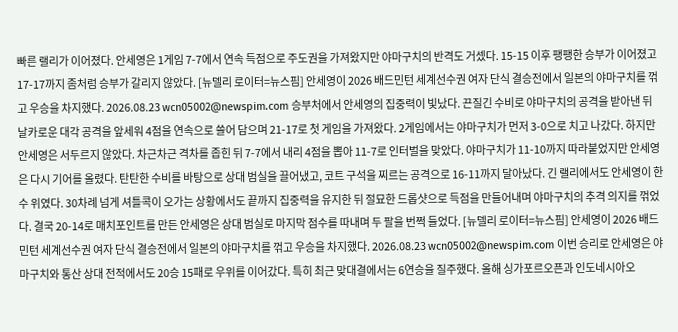빠른 랠리가 이어졌다. 안세영은 1게임 7-7에서 연속 득점으로 주도권을 가져왔지만 야마구치의 반격도 거셌다. 15-15 이후 팽팽한 승부가 이어졌고 17-17까지 좀처럼 승부가 갈리지 않았다. [뉴델리 로이터=뉴스핌] 안세영이 2026 배드민턴 세계선수권 여자 단식 결승전에서 일본의 야마구치를 꺾고 우승을 차지했다. 2026.08.23 wcn05002@newspim.com 승부처에서 안세영의 집중력이 빛났다. 끈질긴 수비로 야마구치의 공격을 받아낸 뒤 날카로운 대각 공격을 앞세워 4점을 연속으로 쓸어 담으며 21-17로 첫 게임을 가져왔다. 2게임에서는 야마구치가 먼저 3-0으로 치고 나갔다. 하지만 안세영은 서두르지 않았다. 차근차근 격차를 좁힌 뒤 7-7에서 내리 4점을 뽑아 11-7로 인터벌을 맞았다. 야마구치가 11-10까지 따라붙었지만 안세영은 다시 기어를 올렸다. 탄탄한 수비를 바탕으로 상대 범실을 끌어냈고, 코트 구석을 찌르는 공격으로 16-11까지 달아났다. 긴 랠리에서도 안세영이 한 수 위였다. 30차례 넘게 셔틀콕이 오가는 상황에서도 끝까지 집중력을 유지한 뒤 절묘한 드롭샷으로 득점을 만들어내며 야마구치의 추격 의지를 꺾었다. 결국 20-14로 매치포인트를 만든 안세영은 상대 범실로 마지막 점수를 따내며 두 팔을 번쩍 들었다. [뉴델리 로이터=뉴스핌] 안세영이 2026 배드민턴 세계선수권 여자 단식 결승전에서 일본의 야마구치를 꺾고 우승을 차지했다. 2026.08.23 wcn05002@newspim.com 이번 승리로 안세영은 야마구치와 통산 상대 전적에서도 20승 15패로 우위를 이어갔다. 특히 최근 맞대결에서는 6연승을 질주했다. 올해 싱가포르오픈과 인도네시아오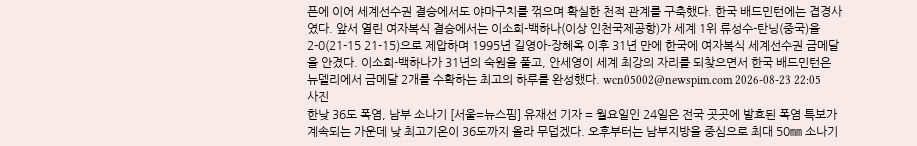픈에 이어 세계선수권 결승에서도 야마구치를 꺾으며 확실한 천적 관계를 구축했다. 한국 배드민턴에는 겹경사였다. 앞서 열린 여자복식 결승에서는 이소희-백하나(이상 인천국제공항)가 세계 1위 류성수-탄닝(중국)을 2-0(21-15 21-15)으로 제압하며 1995년 길영아-장혜옥 이후 31년 만에 한국에 여자복식 세계선수권 금메달을 안겼다. 이소희-백하나가 31년의 숙원을 풀고, 안세영이 세계 최강의 자리를 되찾으면서 한국 배드민턴은 뉴델리에서 금메달 2개를 수확하는 최고의 하루를 완성했다. wcn05002@newspim.com 2026-08-23 22:05
사진
한낮 36도 폭염, 남부 소나기 [서울=뉴스핌] 유재선 기자 = 월요일인 24일은 전국 곳곳에 발효된 폭염 특보가 계속되는 가운데 낮 최고기온이 36도까지 올라 무덥겠다. 오후부터는 남부지방을 중심으로 최대 50㎜ 소나기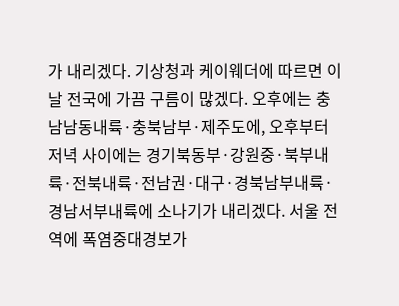가 내리겠다. 기상청과 케이웨더에 따르면 이날 전국에 가끔 구름이 많겠다. 오후에는 충남남동내륙·충북남부·제주도에, 오후부터 저녁 사이에는 경기북동부·강원중·북부내륙·전북내륙·전남권·대구·경북남부내륙·경남서부내륙에 소나기가 내리겠다. 서울 전역에 폭염중대경보가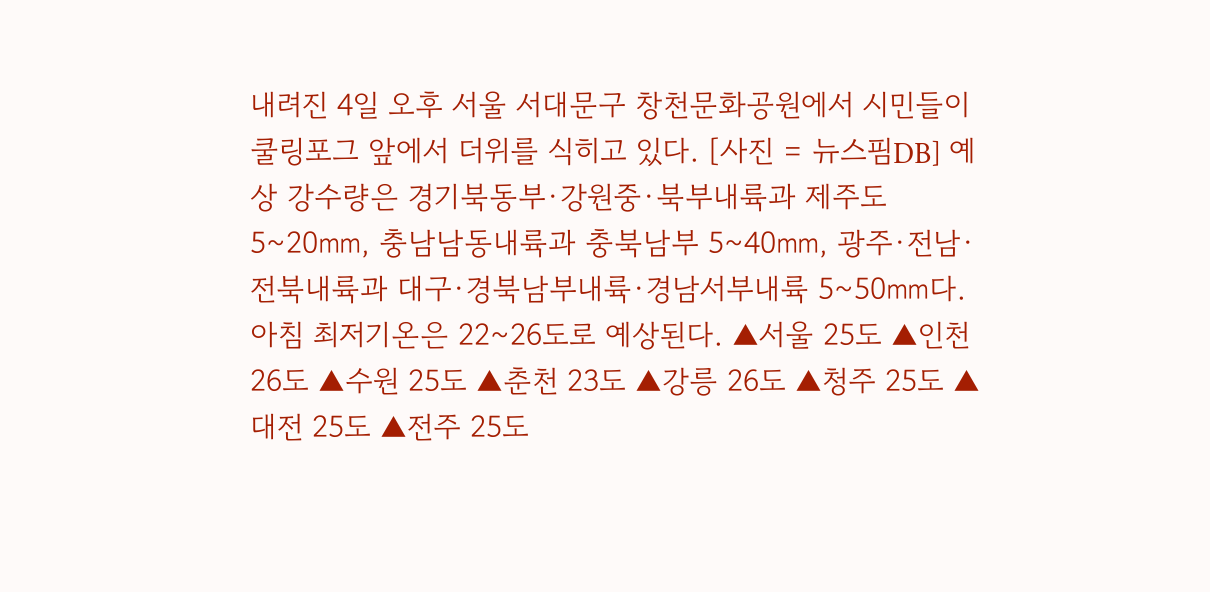내려진 4일 오후 서울 서대문구 창천문화공원에서 시민들이 쿨링포그 앞에서 더위를 식히고 있다. [사진 = 뉴스핌DB] 예상 강수량은 경기북동부·강원중·북부내륙과 제주도 5~20㎜, 충남남동내륙과 충북남부 5~40㎜, 광주·전남·전북내륙과 대구·경북남부내륙·경남서부내륙 5~50㎜다. 아침 최저기온은 22~26도로 예상된다. ▲서울 25도 ▲인천 26도 ▲수원 25도 ▲춘천 23도 ▲강릉 26도 ▲청주 25도 ▲대전 25도 ▲전주 25도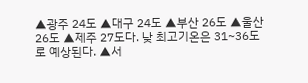▲광주 24도 ▲대구 24도 ▲부산 26도 ▲울산 26도 ▲제주 27도다. 낮 최고기온은 31~36도로 예상된다. ▲서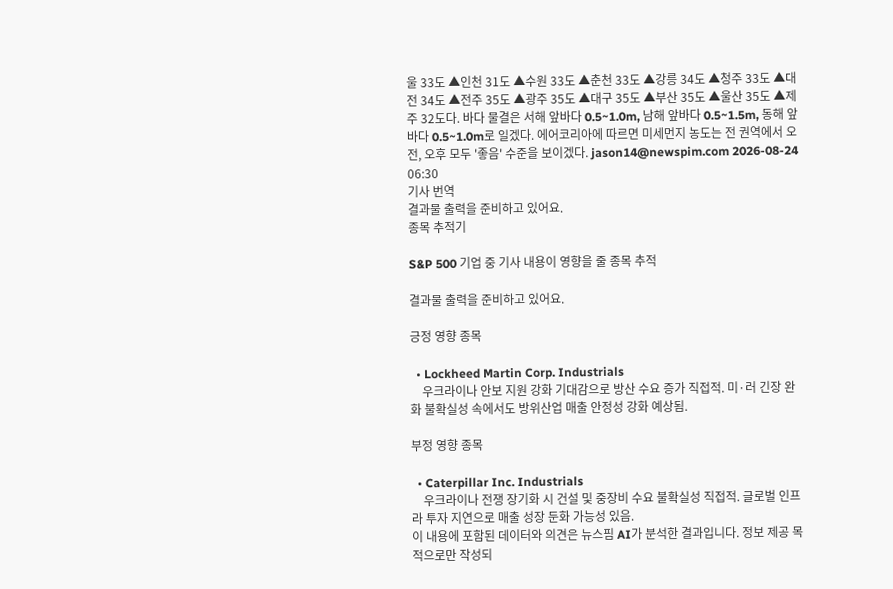울 33도 ▲인천 31도 ▲수원 33도 ▲춘천 33도 ▲강릉 34도 ▲청주 33도 ▲대전 34도 ▲전주 35도 ▲광주 35도 ▲대구 35도 ▲부산 35도 ▲울산 35도 ▲제주 32도다. 바다 물결은 서해 앞바다 0.5~1.0m, 남해 앞바다 0.5~1.5m, 동해 앞바다 0.5~1.0m로 일겠다. 에어코리아에 따르면 미세먼지 농도는 전 권역에서 오전, 오후 모두 '좋음' 수준을 보이겠다. jason14@newspim.com 2026-08-24 06:30
기사 번역
결과물 출력을 준비하고 있어요.
종목 추적기

S&P 500 기업 중 기사 내용이 영향을 줄 종목 추적

결과물 출력을 준비하고 있어요.

긍정 영향 종목

  • Lockheed Martin Corp. Industrials
    우크라이나 안보 지원 강화 기대감으로 방산 수요 증가 직접적. 미·러 긴장 완화 불확실성 속에서도 방위산업 매출 안정성 강화 예상됨.

부정 영향 종목

  • Caterpillar Inc. Industrials
    우크라이나 전쟁 장기화 시 건설 및 중장비 수요 불확실성 직접적. 글로벌 인프라 투자 지연으로 매출 성장 둔화 가능성 있음.
이 내용에 포함된 데이터와 의견은 뉴스핌 AI가 분석한 결과입니다. 정보 제공 목적으로만 작성되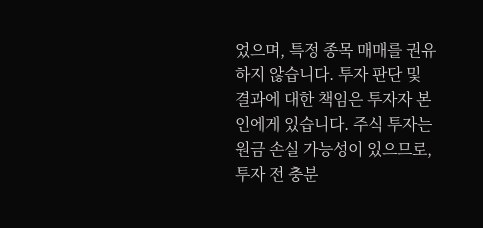었으며, 특정 종목 매매를 권유하지 않습니다. 투자 판단 및 결과에 대한 책임은 투자자 본인에게 있습니다. 주식 투자는 원금 손실 가능성이 있으므로, 투자 전 충분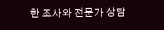한 조사와 전문가 상담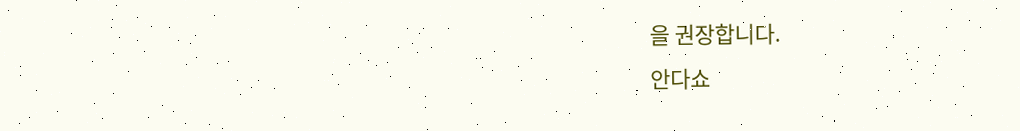을 권장합니다.
안다쇼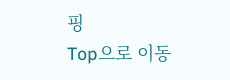핑
Top으로 이동